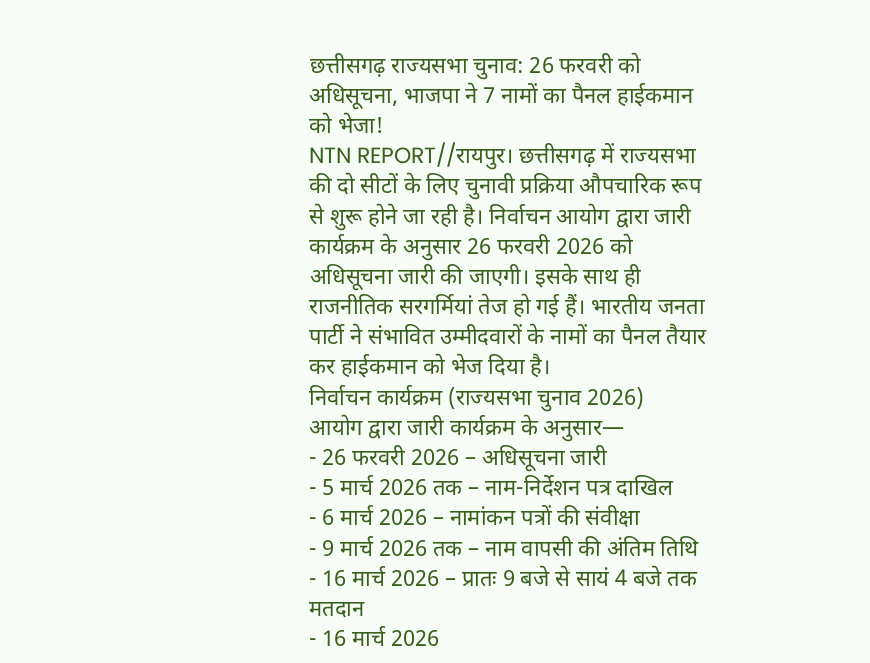छत्तीसगढ़ राज्यसभा चुनाव: 26 फरवरी को अधिसूचना, भाजपा ने 7 नामों का पैनल हाईकमान को भेजा!
NTN REPORT//रायपुर। छत्तीसगढ़ में राज्यसभा की दो सीटों के लिए चुनावी प्रक्रिया औपचारिक रूप से शुरू होने जा रही है। निर्वाचन आयोग द्वारा जारी कार्यक्रम के अनुसार 26 फरवरी 2026 को अधिसूचना जारी की जाएगी। इसके साथ ही राजनीतिक सरगर्मियां तेज हो गई हैं। भारतीय जनता पार्टी ने संभावित उम्मीदवारों के नामों का पैनल तैयार कर हाईकमान को भेज दिया है।
निर्वाचन कार्यक्रम (राज्यसभा चुनाव 2026)
आयोग द्वारा जारी कार्यक्रम के अनुसार—
- 26 फरवरी 2026 – अधिसूचना जारी
- 5 मार्च 2026 तक – नाम-निर्देशन पत्र दाखिल
- 6 मार्च 2026 – नामांकन पत्रों की संवीक्षा
- 9 मार्च 2026 तक – नाम वापसी की अंतिम तिथि
- 16 मार्च 2026 – प्रातः 9 बजे से सायं 4 बजे तक मतदान
- 16 मार्च 2026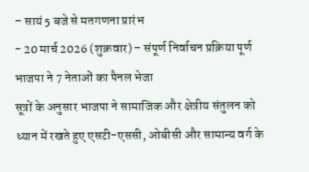– सायं 5 बजे से मतगणना प्रारंभ
- 20 मार्च 2026 (शुक्रवार) – संपूर्ण निर्वाचन प्रक्रिया पूर्ण
भाजपा ने 7 नेताओं का पैनल भेजा
सूत्रों के अनुसार भाजपा ने सामाजिक और क्षेत्रीय संतुलन को ध्यान में रखते हुए एसटी-एससी, ओबीसी और सामान्य वर्ग के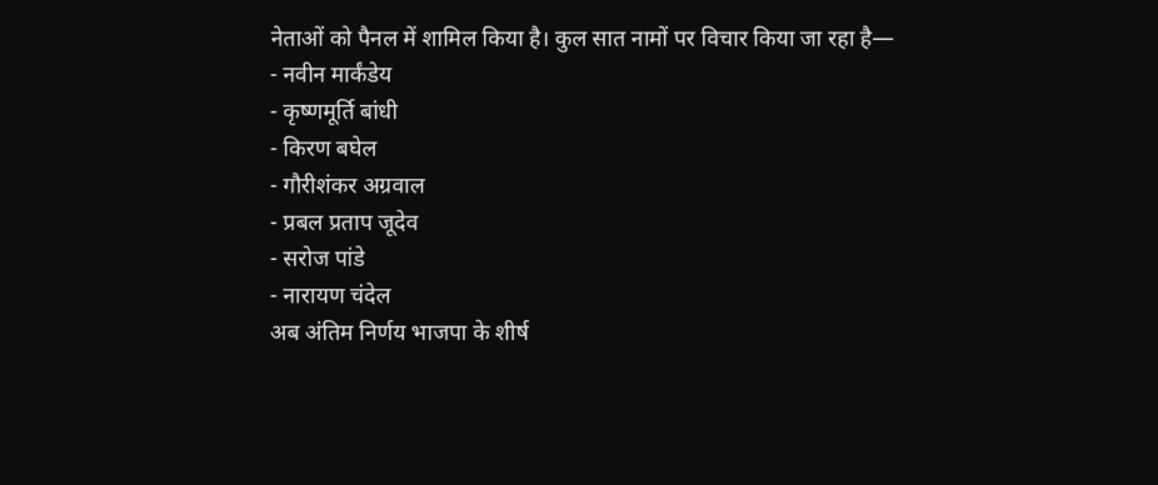नेताओं को पैनल में शामिल किया है। कुल सात नामों पर विचार किया जा रहा है—
- नवीन मार्कंडेय
- कृष्णमूर्ति बांधी
- किरण बघेल
- गौरीशंकर अग्रवाल
- प्रबल प्रताप जूदेव
- सरोज पांडे
- नारायण चंदेल
अब अंतिम निर्णय भाजपा के शीर्ष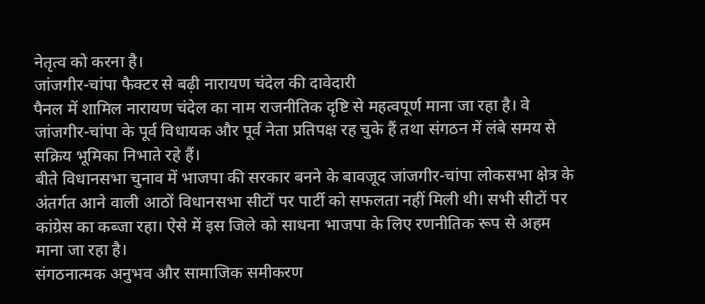नेतृत्व को करना है।
जांजगीर-चांपा फैक्टर से बढ़ी नारायण चंदेल की दावेदारी
पैनल में शामिल नारायण चंदेल का नाम राजनीतिक दृष्टि से महत्वपूर्ण माना जा रहा है। वे जांजगीर-चांपा के पूर्व विधायक और पूर्व नेता प्रतिपक्ष रह चुके हैं तथा संगठन में लंबे समय से सक्रिय भूमिका निभाते रहे हैं।
बीते विधानसभा चुनाव में भाजपा की सरकार बनने के बावजूद जांजगीर-चांपा लोकसभा क्षेत्र के अंतर्गत आने वाली आठों विधानसभा सीटों पर पार्टी को सफलता नहीं मिली थी। सभी सीटों पर कांग्रेस का कब्जा रहा। ऐसे में इस जिले को साधना भाजपा के लिए रणनीतिक रूप से अहम माना जा रहा है।
संगठनात्मक अनुभव और सामाजिक समीकरण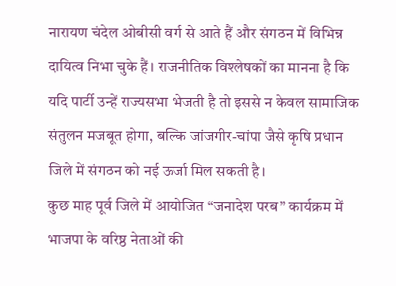नारायण चंदेल ओबीसी वर्ग से आते हैं और संगठन में विभिन्न दायित्व निभा चुके हैं। राजनीतिक विश्लेषकों का मानना है कि यदि पार्टी उन्हें राज्यसभा भेजती है तो इससे न केवल सामाजिक संतुलन मजबूत होगा, बल्कि जांजगीर-चांपा जैसे कृषि प्रधान जिले में संगठन को नई ऊर्जा मिल सकती है।
कुछ माह पूर्व जिले में आयोजित “जनादेश परब” कार्यक्रम में भाजपा के वरिष्ठ नेताओं की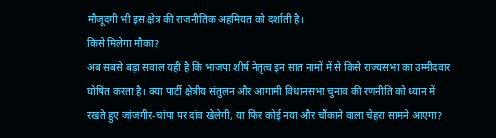मौजूदगी भी इस क्षेत्र की राजनीतिक अहमियत को दर्शाती है।
किसे मिलेगा मौका?
अब सबसे बड़ा सवाल यही है कि भाजपा शीर्ष नेतृत्व इन सात नामों में से किसे राज्यसभा का उम्मीदवार घोषित करता है। क्या पार्टी क्षेत्रीय संतुलन और आगामी विधानसभा चुनाव की रणनीति को ध्यान में रखते हुए जांजगीर-चांपा पर दांव खेलेगी, या फिर कोई नया और चौंकाने वाला चेहरा सामने आएगा?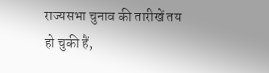राज्यसभा चुनाव की तारीखें तय हो चुकी हैं,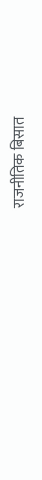राजनीतिक बिसात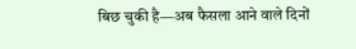बिछ चुकी है—अब फैसला आने वाले दिनों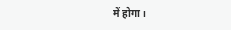में होगा।